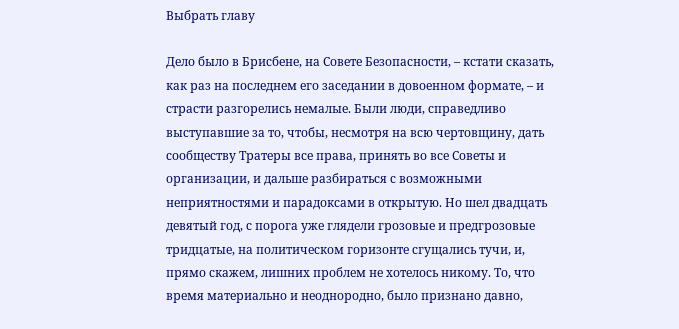Выбрать главу

Дело было в Брисбене, на Совете Безопасности, – кстати сказать, как раз на последнем его заседании в довоенном формате, – и страсти разгорелись немалые. Были люди, справедливо выступавшие за то, чтобы, несмотря на всю чертовщину, дать сообществу Тратеры все права, принять во все Советы и организации, и дальше разбираться с возможными неприятностями и парадоксами в открытую. Но шел двадцать девятый год, с порога уже глядели грозовые и предгрозовые тридцатые, на политическом горизонте сгущались тучи, и, прямо скажем, лишних проблем не хотелось никому. То, что время материально и неоднородно, было признано давно,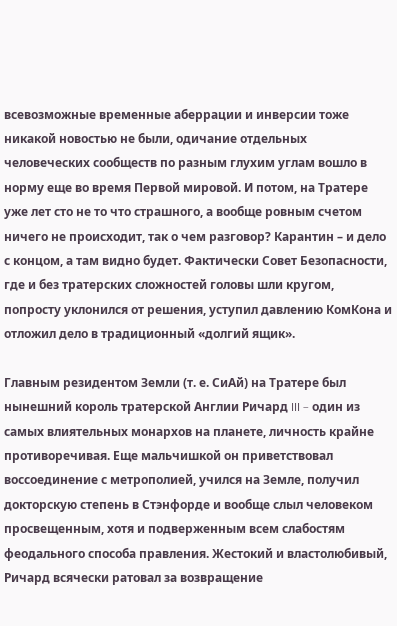всевозможные временные аберрации и инверсии тоже никакой новостью не были, одичание отдельных человеческих сообществ по разным глухим углам вошло в норму еще во время Первой мировой. И потом, на Тратере уже лет сто не то что страшного, а вообще ровным счетом ничего не происходит, так о чем разговор? Карантин – и дело с концом, а там видно будет. Фактически Совет Безопасности, где и без тратерских сложностей головы шли кругом, попросту уклонился от решения, уступил давлению КомКона и отложил дело в традиционный «долгий ящик».

Главным резидентом Земли (т. е. СиАй) на Тратере был нынешний король тратерской Англии Ричард III – один из самых влиятельных монархов на планете, личность крайне противоречивая. Еще мальчишкой он приветствовал воссоединение с метрополией, учился на Земле, получил докторскую степень в Стэнфорде и вообще слыл человеком просвещенным, хотя и подверженным всем слабостям феодального способа правления. Жестокий и властолюбивый, Ричард всячески ратовал за возвращение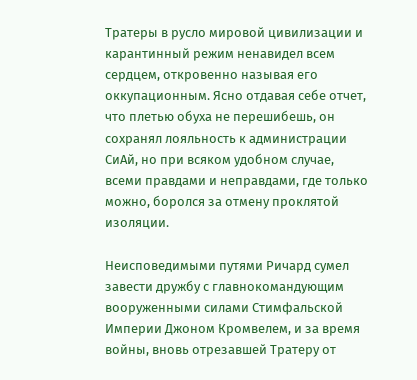Тратеры в русло мировой цивилизации и карантинный режим ненавидел всем сердцем, откровенно называя его оккупационным. Ясно отдавая себе отчет, что плетью обуха не перешибешь, он сохранял лояльность к администрации СиАй, но при всяком удобном случае, всеми правдами и неправдами, где только можно, боролся за отмену проклятой изоляции.

Неисповедимыми путями Ричард сумел завести дружбу с главнокомандующим вооруженными силами Стимфальской Империи Джоном Кромвелем, и за время войны, вновь отрезавшей Тратеру от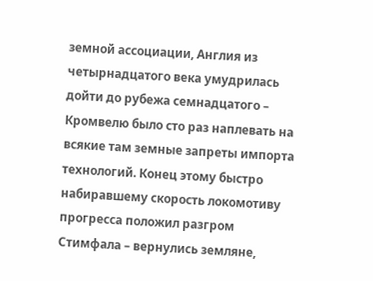земной ассоциации, Англия из четырнадцатого века умудрилась дойти до рубежа семнадцатого – Кромвелю было сто раз наплевать на всякие там земные запреты импорта технологий. Конец этому быстро набиравшему скорость локомотиву прогресса положил разгром Стимфала – вернулись земляне,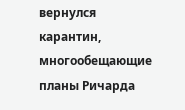вернулся карантин, многообещающие планы Ричарда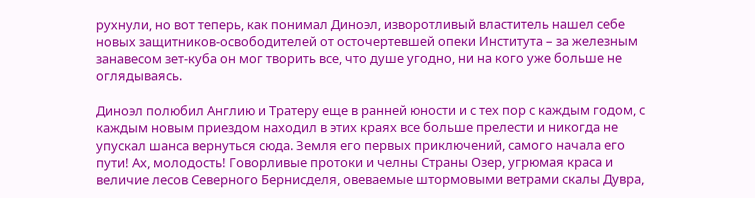рухнули, но вот теперь, как понимал Диноэл, изворотливый властитель нашел себе новых защитников-освободителей от осточертевшей опеки Института – за железным занавесом зет-куба он мог творить все, что душе угодно, ни на кого уже больше не оглядываясь.

Диноэл полюбил Англию и Тратеру еще в ранней юности и с тех пор с каждым годом, с каждым новым приездом находил в этих краях все больше прелести и никогда не упускал шанса вернуться сюда. Земля его первых приключений, самого начала его пути! Ах, молодость! Говорливые протоки и челны Страны Озер, угрюмая краса и величие лесов Северного Бернисделя, овеваемые штормовыми ветрами скалы Дувра,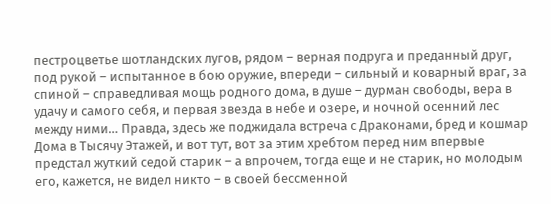пестроцветье шотландских лугов, рядом – верная подруга и преданный друг, под рукой – испытанное в бою оружие, впереди – сильный и коварный враг, за спиной – справедливая мощь родного дома, в душе – дурман свободы, вера в удачу и самого себя, и первая звезда в небе и озере, и ночной осенний лес между ними… Правда, здесь же поджидала встреча с Драконами, бред и кошмар Дома в Тысячу Этажей, и вот тут, вот за этим хребтом перед ним впервые предстал жуткий седой старик – а впрочем, тогда еще и не старик, но молодым его, кажется, не видел никто – в своей бессменной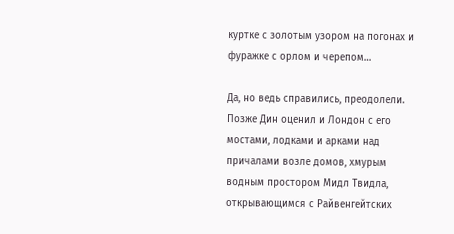куртке с золотым узором на погонах и фуражке с орлом и черепом…

Да, но ведь справились, преодолели. Позже Дин оценил и Лондон с его мостами, лодками и арками над причалами возле домов, хмурым водным простором Мидл Твидла, открывающимся с Райвенгейтских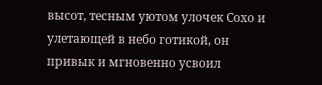высот, тесным уютом улочек Сохо и улетающей в небо готикой, он привык и мгновенно усвоил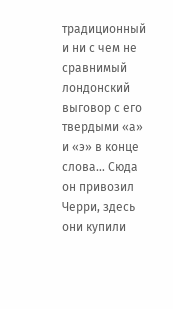традиционный и ни с чем не сравнимый лондонский выговор с его твердыми «а» и «э» в конце слова… Сюда он привозил Черри, здесь они купили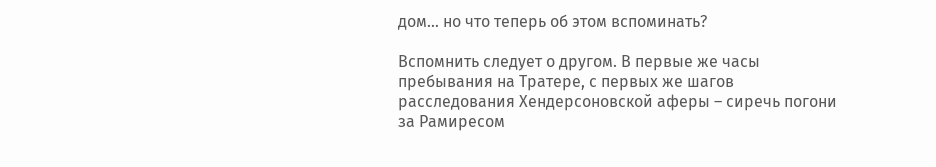дом… но что теперь об этом вспоминать?

Вспомнить следует о другом. В первые же часы пребывания на Тратере, с первых же шагов расследования Хендерсоновской аферы – сиречь погони за Рамиресом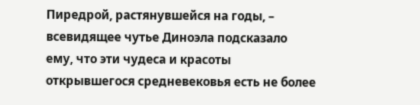Пиредрой, растянувшейся на годы, – всевидящее чутье Диноэла подсказало ему, что эти чудеса и красоты открывшегося средневековья есть не более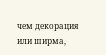чем декорация или ширма,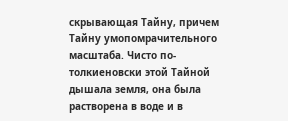скрывающая Тайну, причем Тайну умопомрачительного масштаба. Чисто по-толкиеновски этой Тайной дышала земля, она была растворена в воде и в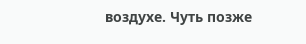воздухе. Чуть позже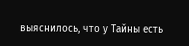выяснилось, что у Тайны есть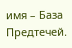имя – База Предтечей.